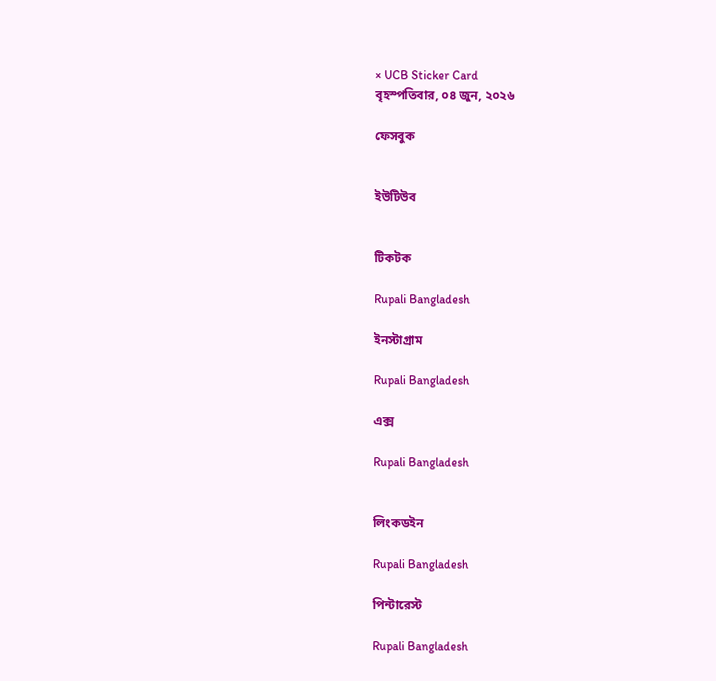× UCB Sticker Card
বৃহস্পতিবার, ০৪ জুন, ২০২৬

ফেসবুক


ইউটিউব


টিকটক

Rupali Bangladesh

ইনস্টাগ্রাম

Rupali Bangladesh

এক্স

Rupali Bangladesh


লিংকডইন

Rupali Bangladesh

পিন্টারেস্ট

Rupali Bangladesh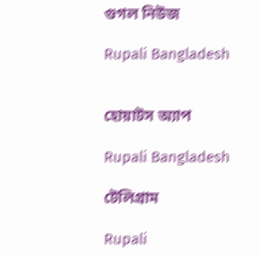গুগল নিউজ

Rupali Bangladesh


হোয়াটস অ্যাপ

Rupali Bangladesh

টেলিগ্রাম

Rupali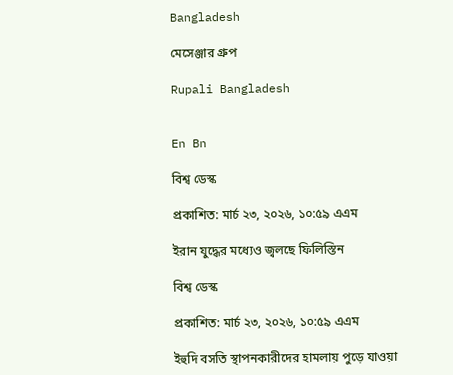Bangladesh

মেসেঞ্জার গ্রুপ

Rupali Bangladesh


En Bn

বিশ্ব ডেস্ক

প্রকাশিত: মার্চ ২৩, ২০২৬, ১০:৫৯ এএম

ইরান যুদ্ধের মধ্যেও জ্বলছে ফিলিস্তিন

বিশ্ব ডেস্ক

প্রকাশিত: মার্চ ২৩, ২০২৬, ১০:৫৯ এএম

ইহুদি বসতি স্থাপনকারীদের হামলায় পুড়ে যাওয়া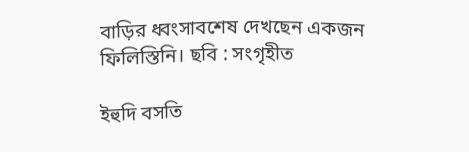বাড়ির ধ্বংসাবশেষ দেখছেন একজন ফিলিস্তিনি। ছবি : সংগৃহীত

ইহুদি বসতি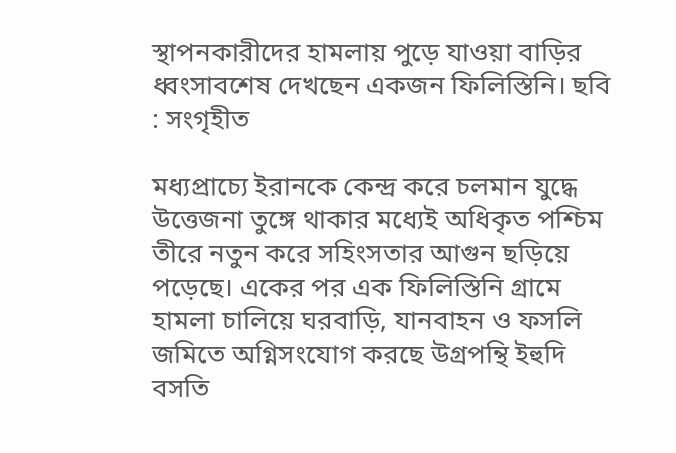স্থাপনকারীদের হামলায় পুড়ে যাওয়া বাড়ির ধ্বংসাবশেষ দেখছেন একজন ফিলিস্তিনি। ছবি : সংগৃহীত

মধ্যপ্রাচ্যে ইরানকে কেন্দ্র করে চলমান যুদ্ধে উত্তেজনা তুঙ্গে থাকার মধ্যেই অধিকৃত পশ্চিম তীরে নতুন করে সহিংসতার আগুন ছড়িয়ে পড়েছে। একের পর এক ফিলিস্তিনি গ্রামে হামলা চালিয়ে ঘরবাড়ি, যানবাহন ও ফসলি জমিতে অগ্নিসংযোগ করছে উগ্রপন্থি ইহুদি বসতি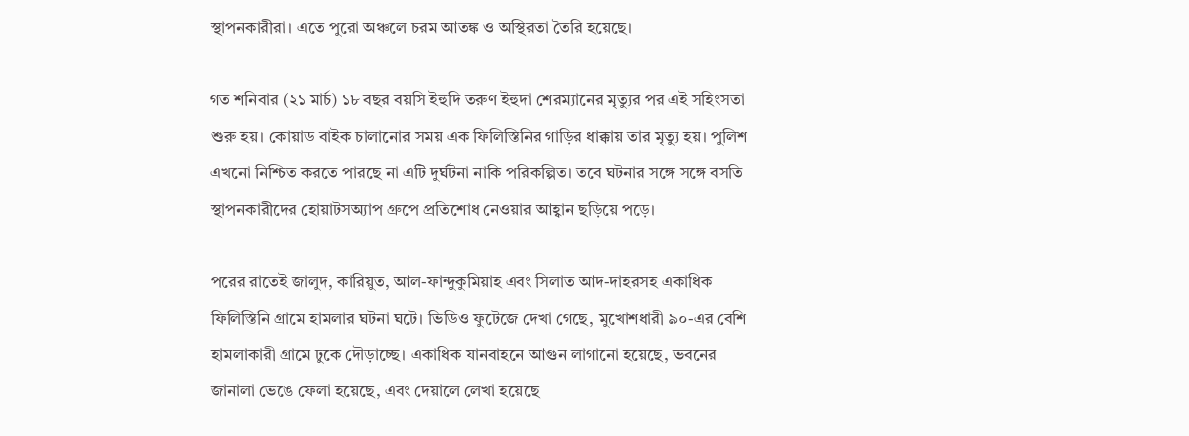স্থাপনকারীরা। এতে পুরো অঞ্চলে চরম আতঙ্ক ও অস্থিরতা তৈরি হয়েছে।

গত শনিবার (২১ মার্চ) ১৮ বছর বয়সি ইহুদি তরুণ ইহুদা শেরম্যানের মৃত্যুর পর এই সহিংসতা শুরু হয়। কোয়াড বাইক চালানোর সময় এক ফিলিস্তিনির গাড়ির ধাক্কায় তার মৃত্যু হয়। পুলিশ এখনো নিশ্চিত করতে পারছে না এটি দুর্ঘটনা নাকি পরিকল্পিত। তবে ঘটনার সঙ্গে সঙ্গে বসতি স্থাপনকারীদের হোয়াটসঅ্যাপ গ্রুপে প্রতিশোধ নেওয়ার আহ্বান ছড়িয়ে পড়ে।

পরের রাতেই জালুদ, কারিয়ুত, আল-ফান্দুকুমিয়াহ এবং সিলাত আদ-দাহরসহ একাধিক ফিলিস্তিনি গ্রামে হামলার ঘটনা ঘটে। ভিডিও ফুটেজে দেখা গেছে, মুখোশধারী ৯০-এর বেশি হামলাকারী গ্রামে ঢুকে দৌড়াচ্ছে। একাধিক যানবাহনে আগুন লাগানো হয়েছে, ভবনের জানালা ভেঙে ফেলা হয়েছে, এবং দেয়ালে লেখা হয়েছে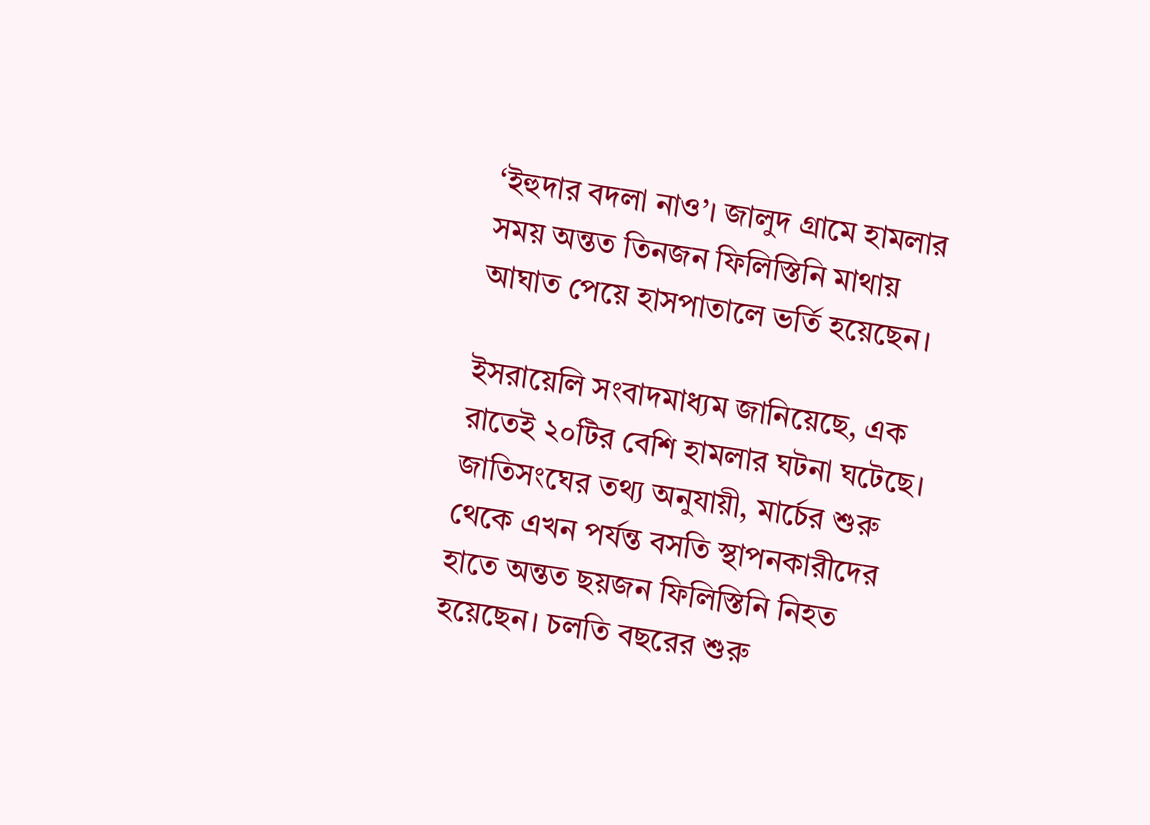‘ইহুদার বদলা নাও’। জালুদ গ্রামে হামলার সময় অন্তত তিনজন ফিলিস্তিনি মাথায় আঘাত পেয়ে হাসপাতালে ভর্তি হয়েছেন।

ইসরায়েলি সংবাদমাধ্যম জানিয়েছে, এক রাতেই ২০টির বেশি হামলার ঘটনা ঘটেছে। জাতিসংঘের তথ্য অনুযায়ী, মার্চের শুরু থেকে এখন পর্যন্ত বসতি স্থাপনকারীদের হাতে অন্তত ছয়জন ফিলিস্তিনি নিহত হয়েছেন। চলতি বছরের শুরু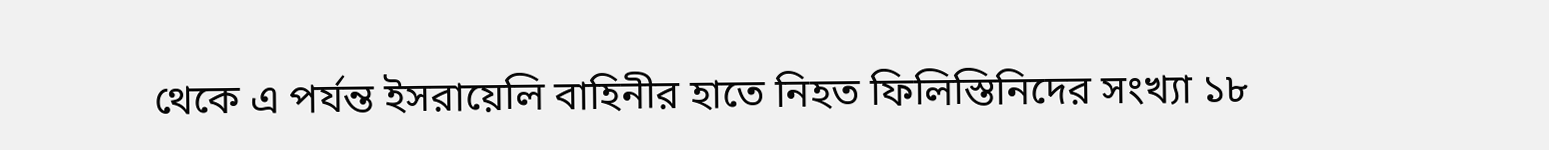থেকে এ পর্যন্ত ইসরায়েলি বাহিনীর হাতে নিহত ফিলিস্তিনিদের সংখ্যা ১৮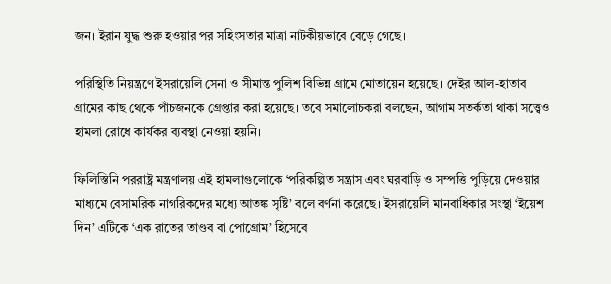জন। ইরান যুদ্ধ শুরু হওয়ার পর সহিংসতার মাত্রা নাটকীয়ভাবে বেড়ে গেছে।

পরিস্থিতি নিয়ন্ত্রণে ইসরায়েলি সেনা ও সীমান্ত পুলিশ বিভিন্ন গ্রামে মোতায়েন হয়েছে। দেইর আল-হাতাব গ্রামের কাছ থেকে পাঁচজনকে গ্রেপ্তার করা হয়েছে। তবে সমালোচকরা বলছেন, আগাম সতর্কতা থাকা সত্ত্বেও হামলা রোধে কার্যকর ব্যবস্থা নেওয়া হয়নি।

ফিলিস্তিনি পররাষ্ট্র মন্ত্রণালয় এই হামলাগুলোকে ‘পরিকল্পিত সন্ত্রাস এবং ঘরবাড়ি ও সম্পত্তি পুড়িয়ে দেওয়ার মাধ্যমে বেসামরিক নাগরিকদের মধ্যে আতঙ্ক সৃষ্টি’ বলে বর্ণনা করেছে। ইসরায়েলি মানবাধিকার সংস্থা ‘ইয়েশ দিন’ এটিকে ‘এক রাতের তাণ্ডব বা পোগ্রোম’ হিসেবে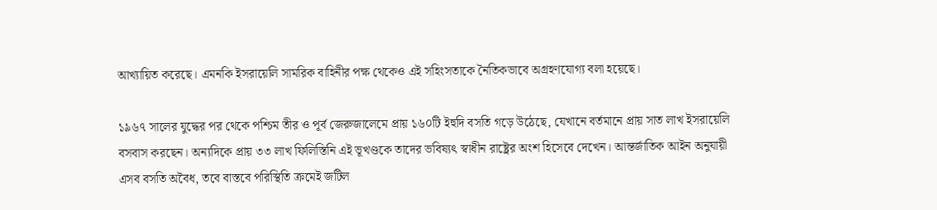আখ্যায়িত করেছে। এমনকি ইসরায়েলি সামরিক বাহিনীর পক্ষ থেকেও এই সহিংসতাকে নৈতিকভাবে অগ্রহণযোগ্য বলা হয়েছে।

১৯৬৭ সালের যুদ্ধের পর থেকে পশ্চিম তীর ও পূর্ব জেরুজালেমে প্রায় ১৬০টি ইহুদি বসতি গড়ে উঠেছে, যেখানে বর্তমানে প্রায় সাত লাখ ইসরায়েলি বসবাস করছেন। অন্যদিকে প্রায় ৩৩ লাখ ফিলিস্তিনি এই ভূখণ্ডকে তাদের ভবিষ্যৎ স্বাধীন রাষ্ট্রের অংশ হিসেবে দেখেন। আন্তর্জাতিক আইন অনুযায়ী এসব বসতি অবৈধ, তবে বাস্তবে পরিস্থিতি ক্রমেই জটিল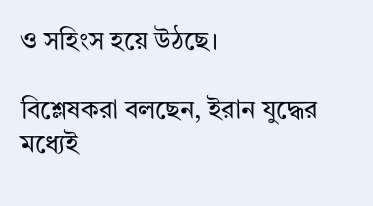ও সহিংস হয়ে উঠছে।

বিশ্লেষকরা বলছেন, ইরান যুদ্ধের মধ্যেই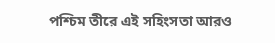পশ্চিম তীরে এই সহিংসতা আরও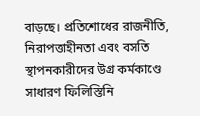বাড়ছে। প্রতিশোধের রাজনীতি, নিরাপত্তাহীনতা এবং বসতি স্থাপনকারীদের উগ্র কর্মকাণ্ডে সাধারণ ফিলিস্তিনি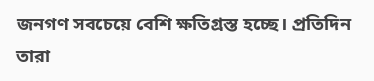জনগণ সবচেয়ে বেশি ক্ষতিগ্রস্ত হচ্ছে। প্রতিদিন তারা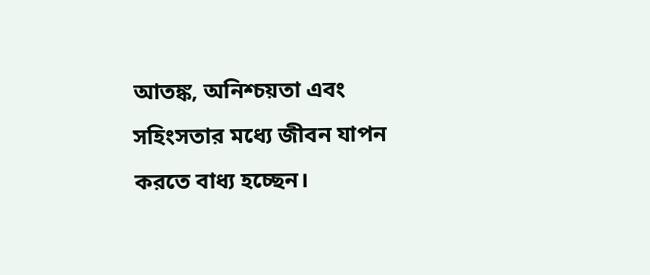আতঙ্ক, অনিশ্চয়তা এবং সহিংসতার মধ্যে জীবন যাপন করতে বাধ্য হচ্ছেন।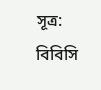সূত্র: বিবিসি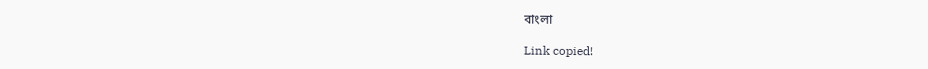বাংলা

Link copied!